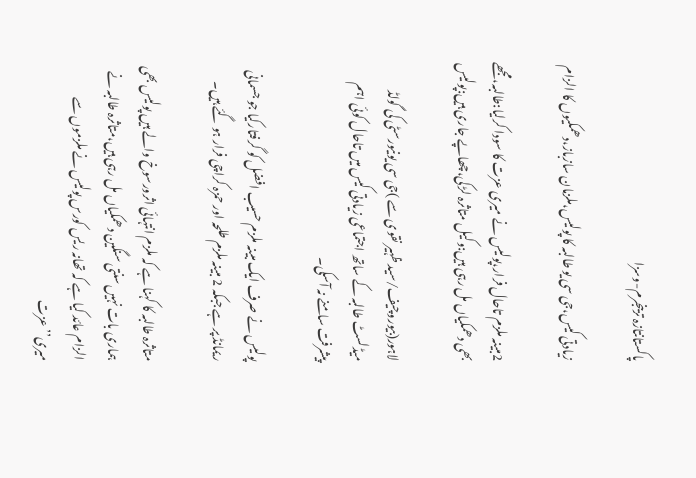پاکستانتازہ ترینجرم-وسزا

زیادتی کیس،جی سی یو طالبہ کا پولیس،ملزمان سازباز،دھمکیوں کا الزام

2مبینہ ملزم تاحال فرار،پولیس نے میری عزت کا سودا کرلیا:طالبہ،مجھے بھی دھمکیاں مل رہی ہیں:وکیل متاثرہ لڑکی،چھاپے جاری ہیں:پولیس

لاہور(بیوروچیف/سید ظہیر نقوی سے )جی سی یونیورسٹی کی گولڈ میڈلسٹ طالبہ کے ساتھ اجتماعی زیادتی کیس میں تاحال کوئی اہم پیشرفت سامنے نہ آسکی۔

پولیس نے صرف ایک مبینہ ملزم حسیب افضل کو گرفتارکیا جو جسمانی ریمانڈ پر ہے جبکہ 2 مبینہ ملزم طلحہ اور حمزہ کراچی فرار ہو گئے ہیں۔

متاثرہ طالبہ کا کہنا ہے کہ ملزم انتہائی اثرورسوخ والے ہیں پولیس بھی ہماری بات نہیں سنتی سنگین دھمکیاں مل رہی ہیں،متاثرہ طالبہ نے الزام عائد کیا ہے کہ تھانہ ریس کورس پولیس نے ملزموں سے میری’’عزت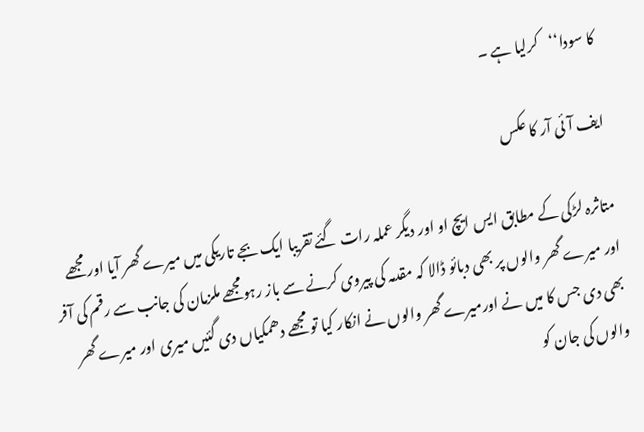کا سودا‘‘کرلیا ہے ۔

ایف آئی آر کا عکس

متاثرہ لڑکی کے مطابق ایس ایچ او اور دیگر عملہ رات گئے تقریبا ایک بجے تاریکی میں میرے گھر آیا اور مجھے اور میرے گھر والوں پر بھی دبائو ڈالا کہ مقدمہ کی پیروی کرنے سے باز رہومجھے ملزمان کی جانب سے رقم کی آفر بھی دی جس کا میں نے اورمیرے گھر والوں نے انکار کیا تو مجھے دھمکیاں دی گئیں میری اور میرے گھر والوں کی جان کو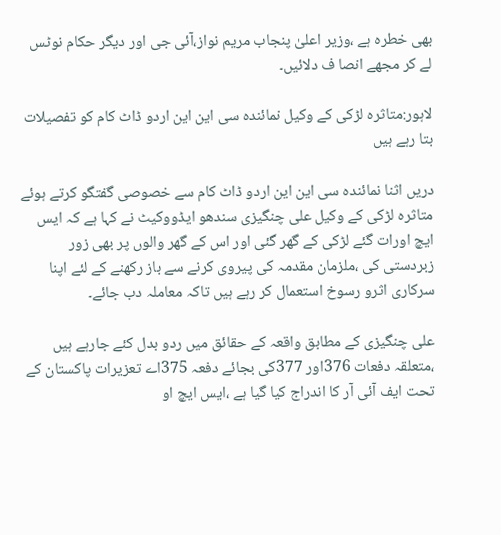بھی خطرہ ہے ،وزیر اعلیٰ پنجاب مریم نواز،آئی جی اور دیگر حکام نوٹس لے کر مجھے انصا ف دلائیں۔

لاہور:متاثرہ لڑکی کے وکیل نمائندہ سی این این اردو ڈاٹ کام کو تفصیلات بتا رہے ہیں

دریں اثنا نمائندہ سی این این اردو ڈاٹ کام سے خصوصی گفتگو کرتے ہوئے متاثرہ لڑکی کے وکیل علی چنگیزی سندھو ایڈووکیٹ نے کہا ہے کہ ایس ایچ اورات گئے لڑکی کے گھر گئی اور اس کے گھر والوں پر بھی زور زبردستی کی ،ملزمان مقدمہ کی پیروی کرنے سے باز رکھنے کے لئے اپنا سرکاری اثرو رسوخ استعمال کر رہے ہیں تاکہ معاملہ دب جائے۔

علی چنگیزی کے مطابق واقعہ کے حقائق میں ردو بدل کئے جارہے ہیں ،متعلقہ دفعات 376اور 377کی بجائے دفعہ 375اے تعزیرات پاکستان کے تحت ایف آئی آر کا اندراج کیا گیا ہے ،ایس ایچ او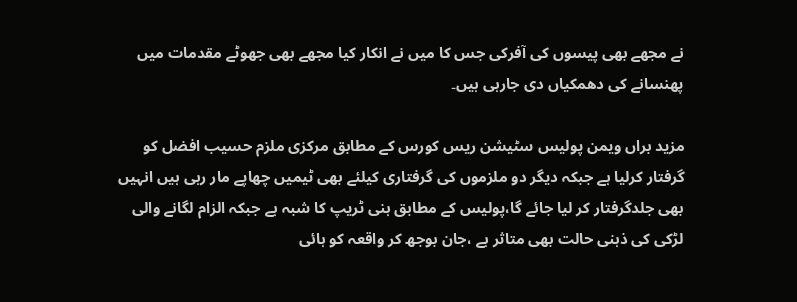نے مجھے بھی پیسوں کی آفرکی جس کا میں نے انکار کیا مجھے بھی جھوٹے مقدمات میں پھنسانے کی دھمکیاں دی جارہی ہیں۔

مزید براں ویمن پولیس سٹیشن ریس کورس کے مطابق مرکزی ملزم حسیب افضل کو گرفتار کرلیا ہے جبکہ دیگر دو ملزموں کی گرفتاری کیلئے بھی ٹیمیں چھاپے مار رہی ہیں انہیں بھی جلدگرفتار کر لیا جائے گا،پولیس کے مطابق ہنی ٹریپ کا شبہ ہے جبکہ الزام لگانے والی لڑکی کی ذہنی حالت بھی متاثر ہے ،جان بوجھ کر واقعہ کو ہائی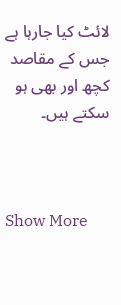لائٹ کیا جارہا ہے جس کے مقاصد کچھ اور بھی ہو سکتے ہیں۔



Show More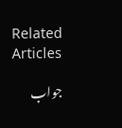Related Articles

جواب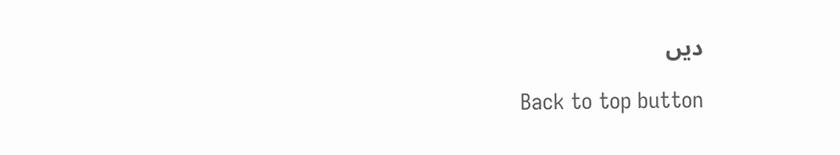دیں

Back to top button